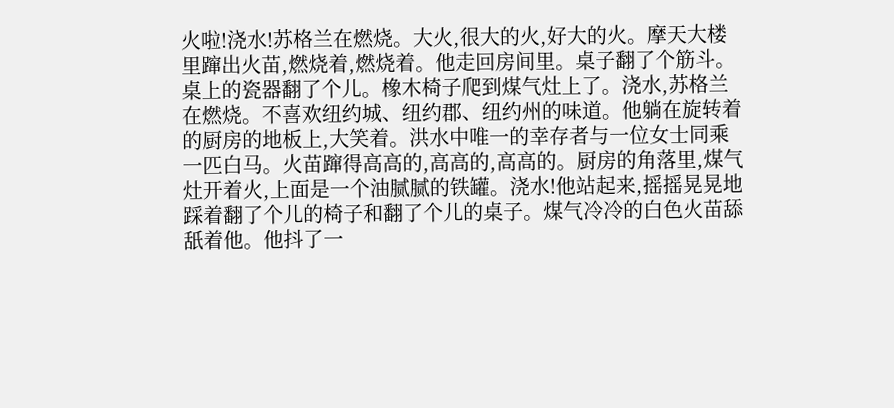火啦!浇水!苏格兰在燃烧。大火,很大的火,好大的火。摩天大楼里蹿出火苗,燃烧着,燃烧着。他走回房间里。桌子翻了个筋斗。桌上的瓷器翻了个儿。橡木椅子爬到煤气灶上了。浇水,苏格兰在燃烧。不喜欢纽约城、纽约郡、纽约州的味道。他躺在旋转着的厨房的地板上,大笑着。洪水中唯一的幸存者与一位女士同乘一匹白马。火苗蹿得高高的,高高的,高高的。厨房的角落里,煤气灶开着火,上面是一个油腻腻的铁罐。浇水!他站起来,摇摇晃晃地踩着翻了个儿的椅子和翻了个儿的桌子。煤气冷冷的白色火苗舔舐着他。他抖了一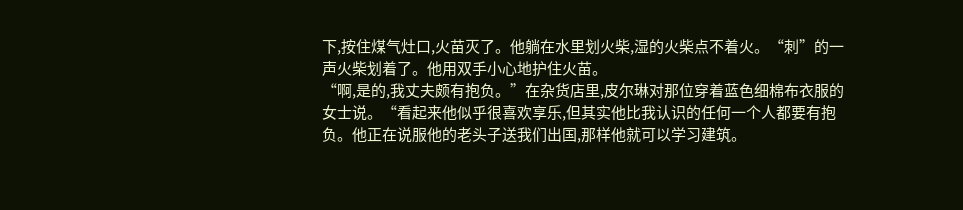下,按住煤气灶口,火苗灭了。他躺在水里划火柴,湿的火柴点不着火。“刺”的一声火柴划着了。他用双手小心地护住火苗。
“啊,是的,我丈夫颇有抱负。”在杂货店里,皮尔琳对那位穿着蓝色细棉布衣服的女士说。“看起来他似乎很喜欢享乐,但其实他比我认识的任何一个人都要有抱负。他正在说服他的老头子送我们出国,那样他就可以学习建筑。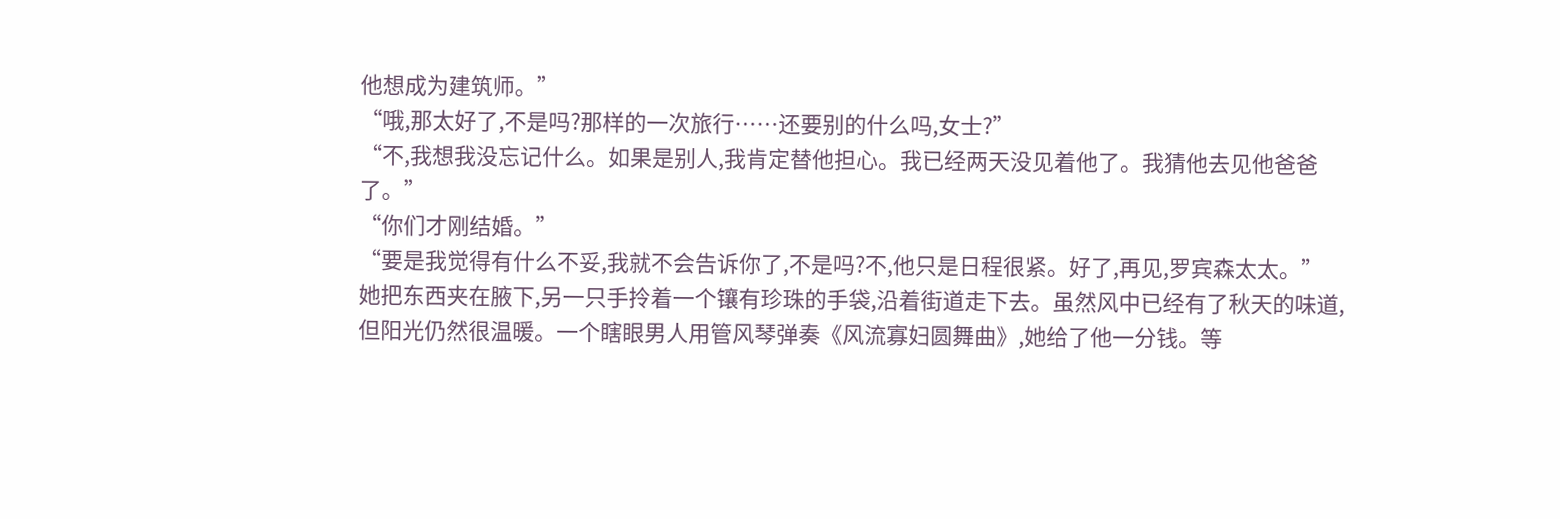他想成为建筑师。”
“哦,那太好了,不是吗?那样的一次旅行……还要别的什么吗,女士?”
“不,我想我没忘记什么。如果是别人,我肯定替他担心。我已经两天没见着他了。我猜他去见他爸爸了。”
“你们才刚结婚。”
“要是我觉得有什么不妥,我就不会告诉你了,不是吗?不,他只是日程很紧。好了,再见,罗宾森太太。”
她把东西夹在腋下,另一只手拎着一个镶有珍珠的手袋,沿着街道走下去。虽然风中已经有了秋天的味道,但阳光仍然很温暖。一个瞎眼男人用管风琴弹奏《风流寡妇圆舞曲》,她给了他一分钱。等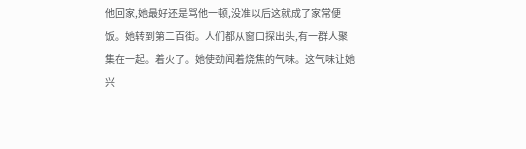他回家,她最好还是骂他一顿,没准以后这就成了家常便饭。她转到第二百街。人们都从窗口探出头,有一群人聚集在一起。着火了。她使劲闻着烧焦的气味。这气味让她兴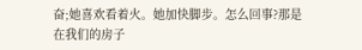奋;她喜欢看着火。她加快脚步。怎么回事?那是在我们的房子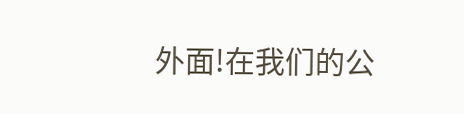外面!在我们的公